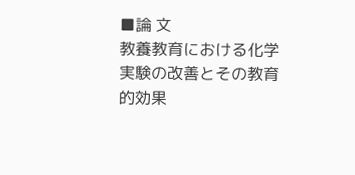■論 文
教養教育における化学実験の改善とその教育的効果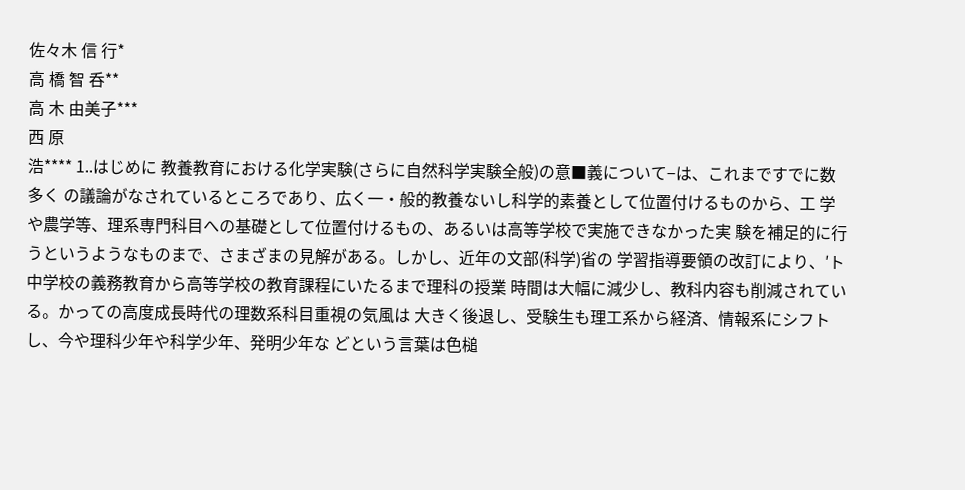佐々木 信 行*
高 橋 智 呑**
高 木 由美子***
西 原
浩**** 1..はじめに 教養教育における化学実験(さらに自然科学実験全般)の意■義について−は、これまですでに数多く の議論がなされているところであり、広く一・般的教養ないし科学的素養として位置付けるものから、工 学や農学等、理系専門科目への基礎として位置付けるもの、あるいは高等学校で実施できなかった実 験を補足的に行うというようなものまで、さまざまの見解がある。しかし、近年の文部(科学)省の 学習指導要領の改訂により、′ト中学校の義務教育から高等学校の教育課程にいたるまで理科の授業 時間は大幅に減少し、教科内容も削減されている。かっての高度成長時代の理数系科目重視の気風は 大きく後退し、受験生も理工系から経済、情報系にシフトし、今や理科少年や科学少年、発明少年な どという言葉は色槌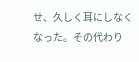せ、久しく耳にしなくなった。その代わり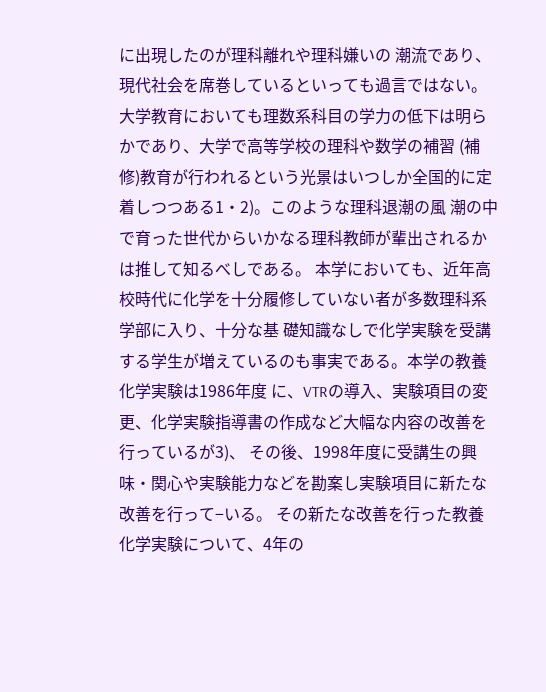に出現したのが理科離れや理科嫌いの 潮流であり、現代社会を席巻しているといっても過言ではない。 大学教育においても理数系科目の学力の低下は明らかであり、大学で高等学校の理科や数学の補習 (補修)教育が行われるという光景はいつしか全国的に定着しつつある1・2)。このような理科退潮の風 潮の中で育った世代からいかなる理科教師が輩出されるかは推して知るべしである。 本学においても、近年高校時代に化学を十分履修していない者が多数理科系学部に入り、十分な基 礎知識なしで化学実験を受講する学生が増えているのも事実である。本学の教養化学実験は1986年度 に、VTRの導入、実験項目の変更、化学実験指導書の作成など大幅な内容の改善を行っているが3)、 その後、1998年度に受講生の興味・関心や実験能力などを勘案し実験項目に新たな改善を行って−いる。 その新たな改善を行った教養化学実験について、4年の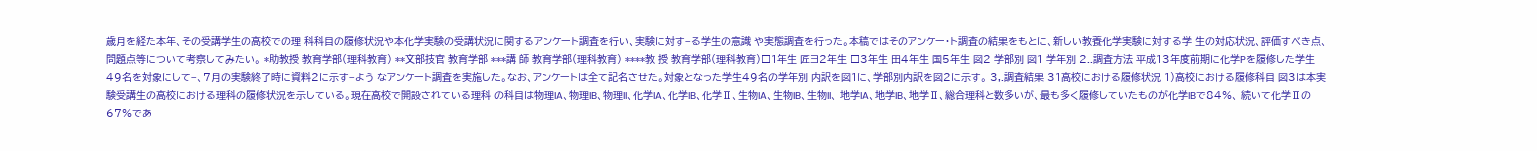歳月を経た本年、その受講学生の高校での理 科科目の履修状況や本化学実験の受講状況に関するアンケート調査を行い、実験に対す−る学生の意識 や実態調査を行った。本稿ではそのアンケー・ト調査の結果をもとに、新しい教養化学実験に対する学 生の対応状況、評価すべき点、問題点等について考察してみたい。 *助教授 教育学部(理科教育) **文部技官 教育学部 ***講 師 教育学部(理科教育) ****教 授 教育学部(理科教育)□1年生 匠ヨ2年生 □3年生 田4年生 国5年生 図2 学部別 図1 学年別 2..調査方法 平成13年度前期に化学Pを履修した学生49名を対象にして−、7月の実験終了時に資料2に示す−よう なアンケート調査を実施した。なお、アンケートは全て記名させた。対象となった学生49名の学年別 内訳を図1に、学部別内訳を図2に示す。 3,.調査結果 31高校における履修状況 1)高校における履修科目 図3は本実験受講生の高校における理科の履修状況を示している。現在高校で開設されている理科 の科目は物理IA、物理IB、物理II、化学IA、化学IB、化学Ⅱ、生物IA、生物IB、生物II、 地学IA、地学IB、地学Ⅱ、総合理科と数多いが、最も多く履修していたものが化学IBで84%、 続いて化学Ⅱの67%であ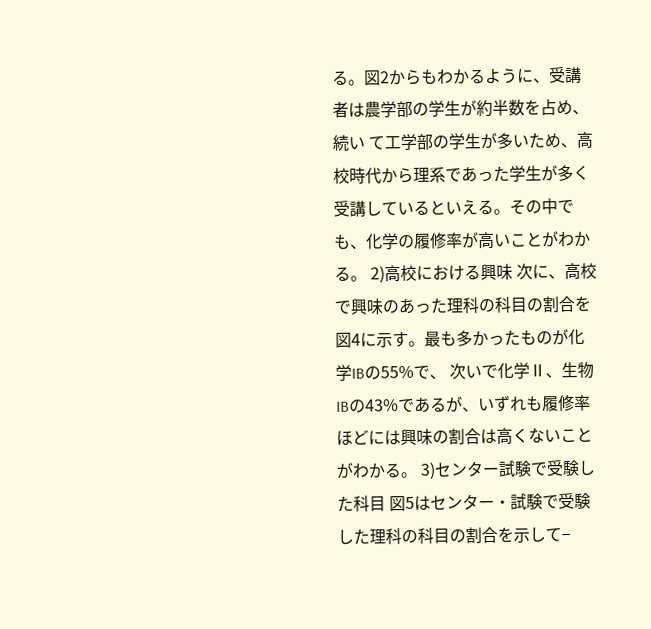る。図2からもわかるように、受講者は農学部の学生が約半数を占め、続い て工学部の学生が多いため、高校時代から理系であった学生が多く受講しているといえる。その中で も、化学の履修率が高いことがわかる。 2)高校における興味 次に、高校で興味のあった理科の科目の割合を図4に示す。最も多かったものが化学IBの55%で、 次いで化学Ⅱ、生物IBの43%であるが、いずれも履修率ほどには興味の割合は高くないことがわかる。 3)センター試験で受験した科目 図5はセンター・試験で受験した理科の科目の割合を示して−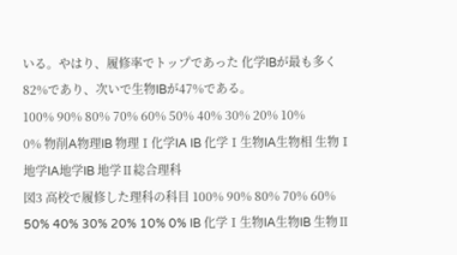いる。やはり、履修率でトップであった 化学IBが最も多く82%であり、次いで生物IBが47%である。
100% 90% 80% 70% 60% 50% 40% 30% 20% 10%
0% 物削A物理IB 物理Ⅰ化学IA IB 化学Ⅰ生物IA生物相 生物Ⅰ地学IA地学IB 地学Ⅱ総合理科
図3 高校で履修した理科の科目 100% 90% 80% 70% 60% 50% 40% 30% 20% 10% 0% IB 化学Ⅰ生物IA生物IB 生物Ⅱ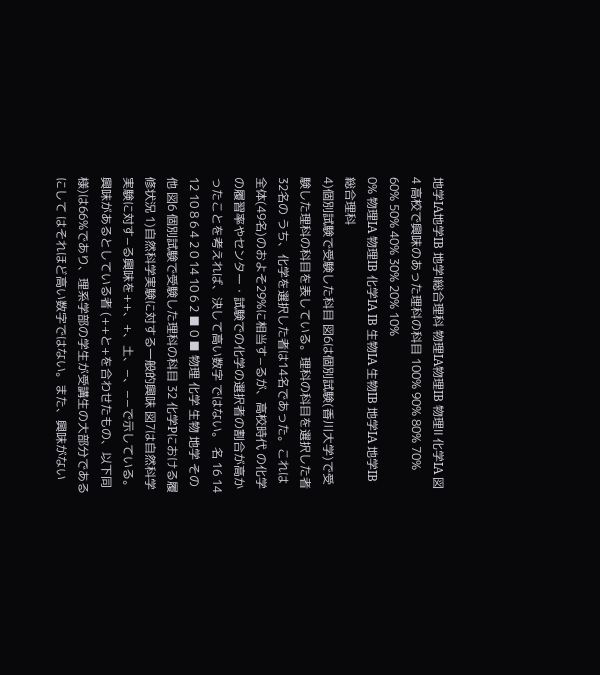地学IA地学IB 地学Ⅰ総合理科 物理IA物理IB 物理Ⅱ 化学IA 図4 高校で興味のあった理科の科目 100% 90% 80% 70% 60% 50% 40% 30% 20% 10%
0% 物理IA 物理IB 化学IA IB 生物IA 生物IB 地学IA 地学IB 総合理科
4)個別試験で受験した科目 図6は個別試験(香川大学)で受験した理科の科目を表している。理科の科目を選択した者32名の うち、化学を選択した者は14名であった。これは全体(49名)のおよそ29%に相当す−るが、高校時代 の化学の履習率やセンター・試験での化学の選択者の割合が高かったことを考えれば、決して高い数字 ではない。 名 16 14 12 10 8 6 4 2 0 14 10 6 2 ■ 0 ■ 物理 化学 生物 地学 その他 図6 個別試験で受験した理科の科目 32 化学Pにおける履修状況 1)自然科学実験に対する一般的興味 図7は自然科学実験に対す−る興味を++、+、土、−、−−で示している。興味があるとしている者 (++と+を合わせたもの、以下同様)は66%であり、理系学部の学生が受講生の大部分であるにして はそれほど高い数字ではない。また、興味がない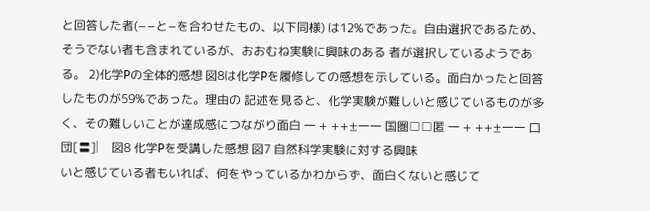と回答した者(−−と−を合わせたもの、以下同様) は12%であった。自由選択であるため、そうでない者も含まれているが、おおむね実験に興味のある 者が選択しているようである。 2)化学Pの全体的感想 図8は化学Pを履修しての感想を示している。面白かったと回答したものが59%であった。理由の 記述を見ると、化学実験が難しいと感じているものが多く、その難しいことが達成感につながり面白 一 + ++±一一 国圏□□匿 一 + ++±一一 口団[〓]︳ 図8 化学Pを受講した感想 図7 自然科学実験に対する興味
いと感じている者もいれば、何をやっているかわからず、面白くないと感じて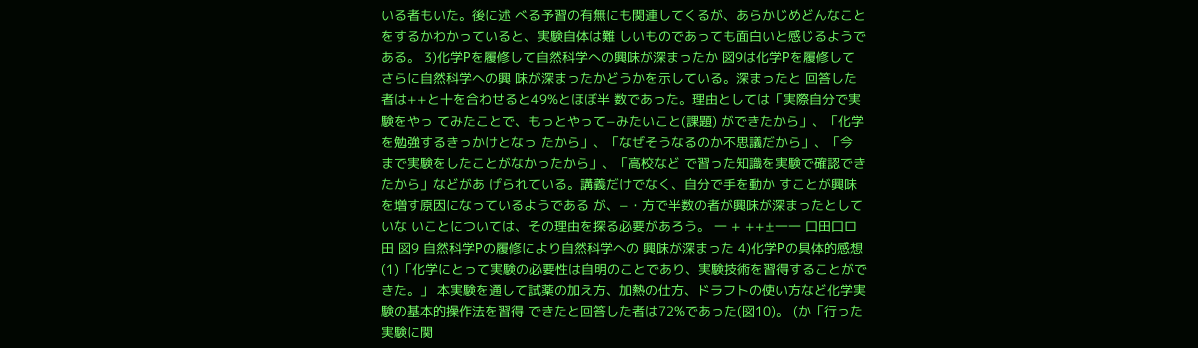いる者もいた。後に述 べる予習の有無にも関連してくるが、あらかじめどんなことをするかわかっていると、実験自体は難 しいものであっても面白いと感じるようである。 3)化学Pを履修して自然科学への興味が深まったか 図9は化学Pを履修してさらに自然科学への興 味が深まったかどうかを示している。深まったと 回答した者は++と十を合わせると49%とほぼ半 数であった。理由としては「実際自分で実験をやっ てみたことで、もっとやって−みたいこと(課題) ができたから」、「化学を勉強するきっかけとなっ たから」、「なぜそうなるのか不思議だから」、「今 まで実験をしたことがなかったから」、「高校など で習った知識を実験で確認できたから」などがあ げられている。講義だけでなく、自分で手を動か すことが興味を増す原因になっているようである が、−・方で半数の者が興味が深まったとしていな いことについては、その理由を探る必要があろう。 一 + ++±一一 口田口ロ田 図9 自然科学Pの履修により自然科学への 興味が深まった 4)化学Pの具体的感想 (1)「化学にとって実験の必要性は自明のことであり、実験技術を習得することができた。」 本実験を通して試薬の加え方、加熱の仕方、ドラフトの使い方など化学実験の基本的操作法を習得 できたと回答した者は72%であった(図10)。 (か「行った実験に関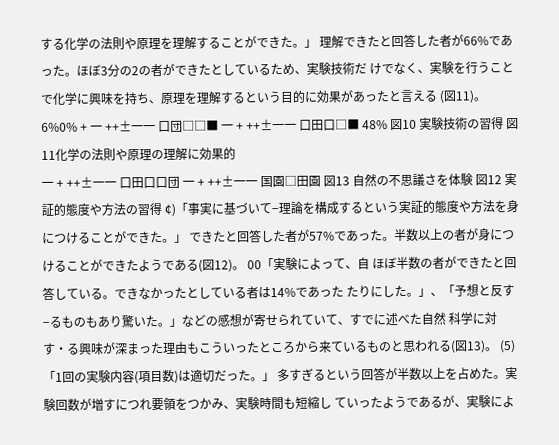する化学の法則や原理を理解することができた。」 理解できたと回答した者が66%であった。ほぼ3分の2の者ができたとしているため、実験技術だ けでなく、実験を行うことで化学に興味を持ち、原理を理解するという目的に効果があったと言える (図11)。 6%0% + 一 ++±一一 口団□□■ 一 + ++±一一 口田口□■ 48% 図10 実験技術の習得 図11化学の法則や原理の理解に効果的
一 + ++±一一 口田口口団 一 + ++±一一 国園□田園 図13 自然の不思議さを体験 図12 実証的態度や方法の習得 ¢)「事実に基づいて−理論を構成するという実証的態度や方法を身につけることができた。」 できたと回答した者が57%であった。半数以上の者が身につけることができたようである(図12)。 00「実験によって、自 ほぼ半数の者ができたと回答している。できなかったとしている者は14%であった たりにした。」、「予想と反す−るものもあり驚いた。」などの感想が寄せられていて、すでに述べた自然 科学に対す・る興味が深まった理由もこういったところから来ているものと思われる(図13)。 (5)「1回の実験内容(項目数)は適切だった。」 多すぎるという回答が半数以上を占めた。実験回数が増すにつれ要領をつかみ、実験時間も短縮し ていったようであるが、実験によ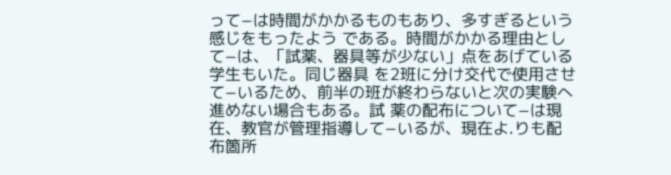って−は時間がかかるものもあり、多すぎるという感じをもったよう である。時間がかかる理由として−は、「試薬、器具等が少ない」点をあげている学生もいた。同じ器具 を2班に分け交代で使用させて−いるため、前半の班が終わらないと次の実験へ進めない場合もある。試 薬の配布について−は現在、教官が管理指導して−いるが、現在よ.りも配布箇所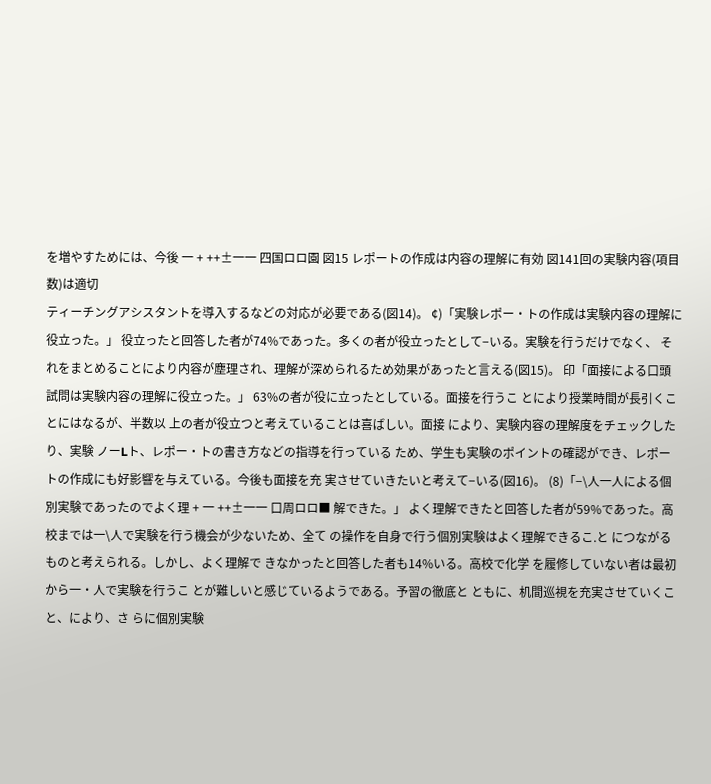を増やすためには、今後 一 + ++±一一 四国ロロ園 図15 レポートの作成は内容の理解に有効 図141回の実験内容(項目数)は適切
ティーチングアシスタントを導入するなどの対応が必要である(図14)。 ¢)「実験レポー・トの作成は実験内容の理解に役立った。」 役立ったと回答した者が74%であった。多くの者が役立ったとして−いる。実験を行うだけでなく、 それをまとめることにより内容が塵理され、理解が深められるため効果があったと言える(図15)。 印「面接による口頭試問は実験内容の理解に役立った。」 63%の者が役に立ったとしている。面接を行うこ とにより授業時間が長引くことにはなるが、半数以 上の者が役立つと考えていることは喜ばしい。面接 により、実験内容の理解度をチェックしたり、実験 ノーLト、レポー・トの書き方などの指導を行っている ため、学生も実験のポイントの確認ができ、レポー トの作成にも好影響を与えている。今後も面接を充 実させていきたいと考えて−いる(図16)。 (8)「−\人一人による個別実験であったのでよく理 + 一 ++±一一 口周ロロ■ 解できた。」 よく理解できたと回答した者が59%であった。高 校までは一\人で実験を行う機会が少ないため、全て の操作を自身で行う個別実験はよく理解できるこ.と につながるものと考えられる。しかし、よく理解で きなかったと回答した者も14%いる。高校で化学 を履修していない者は最初から一・人で実験を行うこ とが難しいと感じているようである。予習の徹底と ともに、机間巡視を充実させていくこと、により、さ らに個別実験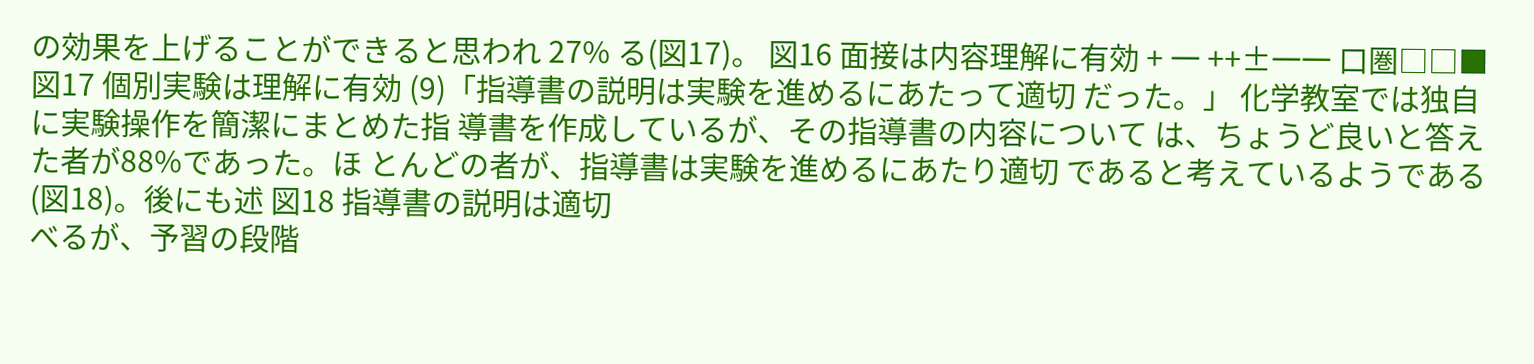の効果を上げることができると思われ 27% る(図17)。 図16 面接は内容理解に有効 + 一 ++±一一 口圏□□■ 図17 個別実験は理解に有効 (9)「指導書の説明は実験を進めるにあたって適切 だった。」 化学教室では独自に実験操作を簡潔にまとめた指 導書を作成しているが、その指導書の内容について は、ちょうど良いと答えた者が88%であった。ほ とんどの者が、指導書は実験を進めるにあたり適切 であると考えているようである(図18)。後にも述 図18 指導書の説明は適切
べるが、予習の段階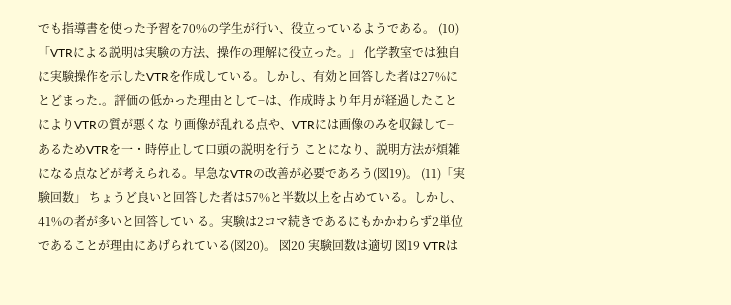でも指導書を使った予習を70%の学生が行い、役立っているようである。 (10)「VTRによる説明は実験の方法、操作の理解に役立った。」 化学教室では独自に実験操作を示したVTRを作成している。しかし、有効と回答した者は27%に とどまった.。評価の低かった理由として−は、作成時より年月が経過したことによりVTRの質が悪くな り画像が乱れる点や、VTRには画像のみを収録して−あるためVTRを一・時停止して口頭の説明を行う ことになり、説明方法が煩雑になる点などが考えられる。早急なVTRの改善が必要であろう(図19)。 (11)「実験回数」 ちょうど良いと回答した者は57%と半数以上を占めている。しかし、41%の者が多いと回答してい る。実験は2コマ続きであるにもかかわらず2単位であることが理由にあげられている(図20)。 図20 実験回数は適切 図19 VTRは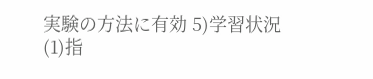実験の方法に有効 5)学習状況 (1)指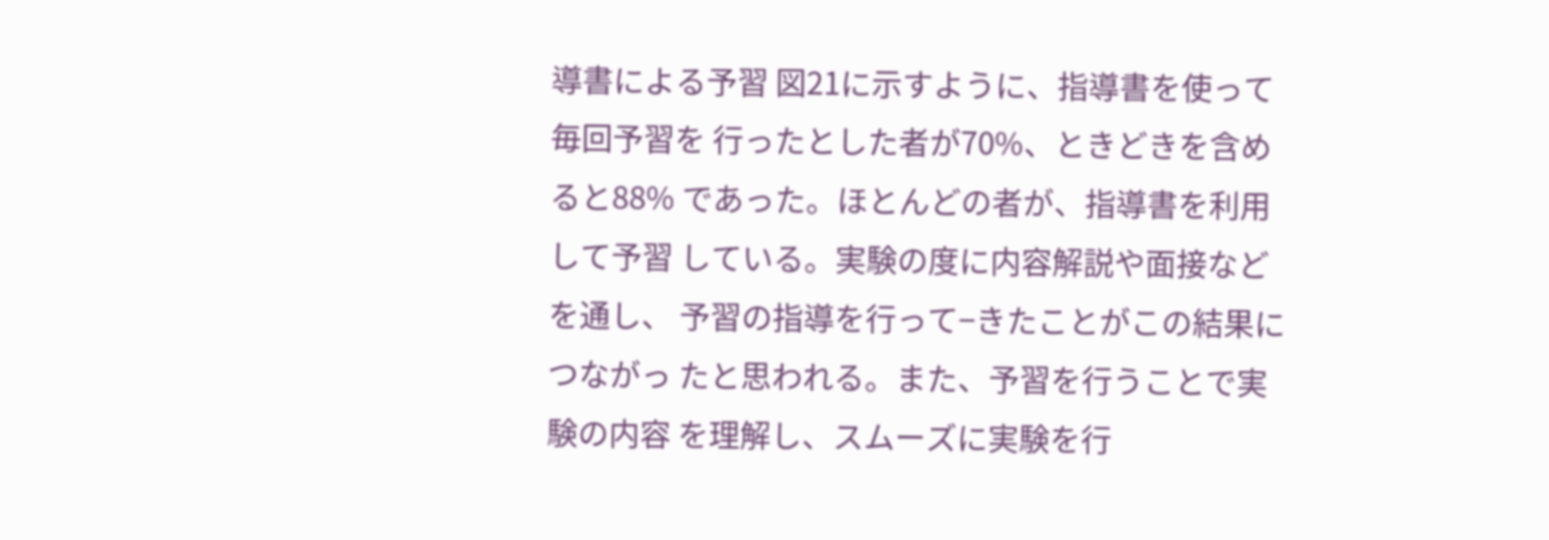導書による予習 図21に示すように、指導書を使って毎回予習を 行ったとした者が70%、ときどきを含めると88% であった。ほとんどの者が、指導書を利用して予習 している。実験の度に内容解説や面接などを通し、 予習の指導を行って−きたことがこの結果につながっ たと思われる。また、予習を行うことで実験の内容 を理解し、スムーズに実験を行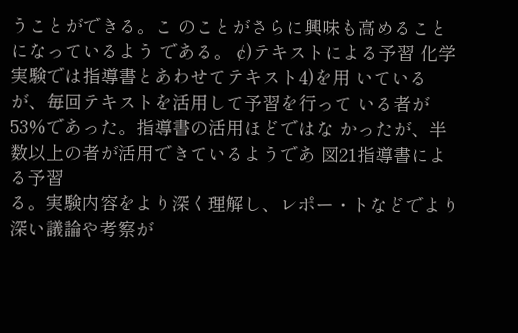うことができる。こ のことがさらに興味も高めることになっているよう である。 ¢)テキストによる予習 化学実験では指導書とあわせてテキスト4)を用 いているが、毎回テキストを活用して予習を行って いる者が53%であった。指導書の活用ほどではな かったが、半数以上の者が活用できているようであ 図21指導書による予習
る。実験内容をより深く理解し、レポー・トなどでより深い議論や考察が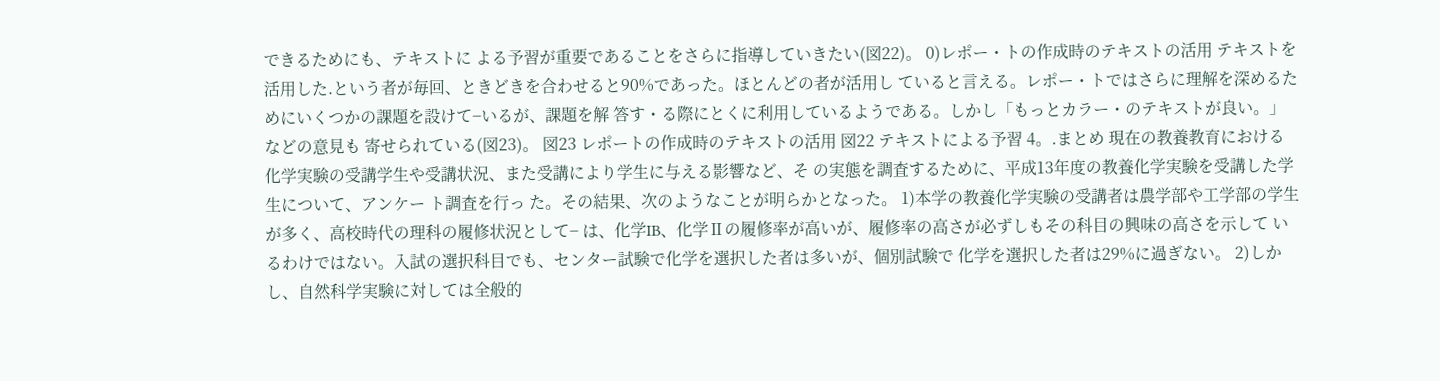できるためにも、テキストに よる予習が重要であることをさらに指導していきたい(図22)。 0)レポー・トの作成時のテキストの活用 テキストを活用した.という者が毎回、ときどきを合わせると90%であった。ほとんどの者が活用し ていると言える。レポー・トではさらに理解を深めるためにいくつかの課題を設けて−いるが、課題を解 答す・る際にとくに利用しているようである。しかし「もっとカラー・のテキストが良い。」などの意見も 寄せられている(図23)。 図23 レポートの作成時のテキストの活用 図22 テキストによる予習 4。.まとめ 現在の教養教育における化学実験の受講学生や受講状況、また受講により学生に与える影響など、そ の実態を調査するために、平成13年度の教養化学実験を受講した学生について、アンケー ト調査を行っ た。その結果、次のようなことが明らかとなった。 1)本学の教養化学実験の受講者は農学部や工学部の学生が多く、高校時代の理科の履修状況として− は、化学IB、化学Ⅱの履修率が高いが、履修率の高さが必ずしもその科目の興味の高さを示して いるわけではない。入試の選択科目でも、センター試験で化学を選択した者は多いが、個別試験で 化学を選択した者は29%に過ぎない。 2)しかし、自然科学実験に対しては全般的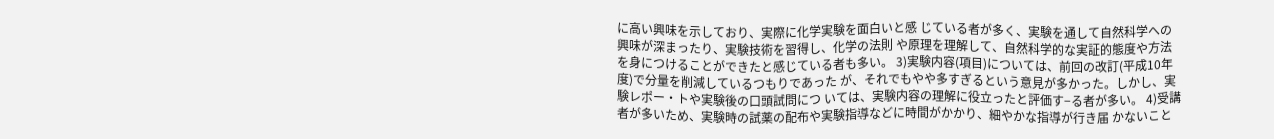に高い興味を示しており、実際に化学実験を面白いと感 じている者が多く、実験を通して自然科学への興味が深まったり、実験技術を習得し、化学の法則 や原理を理解して、自然科学的な実証的態度や方法を身につけることができたと感じている者も多い。 3)実験内容(項目)については、前回の改訂(平成10年度)で分量を削減しているつもりであった が、それでもやや多すぎるという意見が多かった。しかし、実験レポー・トや実験後の口頭試問につ いては、実験内容の理解に役立ったと評価す−る者が多い。 4)受講者が多いため、実験時の試薬の配布や実験指導などに時間がかかり、細やかな指導が行き届 かないこと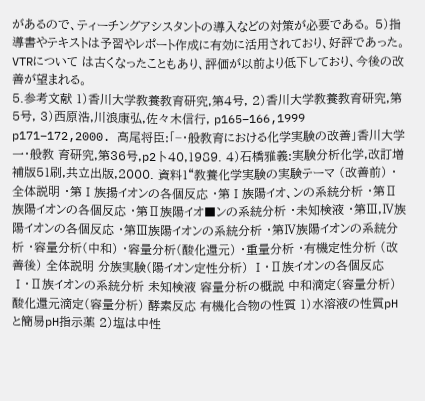があるので、ティーチングアシスタントの導入などの対策が必要である。 5)指導書やテキストは予習やレポート作成に有効に活用されており、好評であった。VTRについて は古くなったこともあり、評価が以前より低下しており、今後の改善が望まれる。
5.参考文献 1)香川大学教養教育研究,第4号, 2)香川大学教養教育研究,第5号, 3)西原浩,川浪康弘,佐々木信行, p165−166,1999 p171−172,2000. 高尾将臣:「−・般教育における化学実験の改善」香川大学一・般教 育研究,第36号,p2卜40,1989. 4)石橋雅義:実験分析化学,改訂増補版51刷,共立出版,2000. 資料1“教養化学実験の実験テーマ (改善前) ・全体説明 ・第Ⅰ族揚イオンの各個反応 ・第Ⅰ族陽イオ、ンの系統分析 ・第Ⅱ族陽イオンの各個反応 ・第Ⅱ族陽イオ■ンの系統分析 ・未知検液 ・第Ⅲ,Ⅳ族陽イオンの各個反応 ・第Ⅲ族陽イオンの系統分析 ・第Ⅳ族陽イオンの系統分析 ・容量分析(中和) ・容量分析(酸化還元) ・重量分析 ・有機定性分析 (改善後) 全体説明 分族実験(陽イオン定性分析) Ⅰ・Ⅱ族イオンの各個反応 Ⅰ・Ⅱ族イオンの系統分析 未知検液 容量分析の概説 中和滴定(容量分析) 酸化還元滴定(容量分析) 酵素反応 有機化合物の性質 1)水溶液の性質pHと簡易pH指示薬 2)塩は中性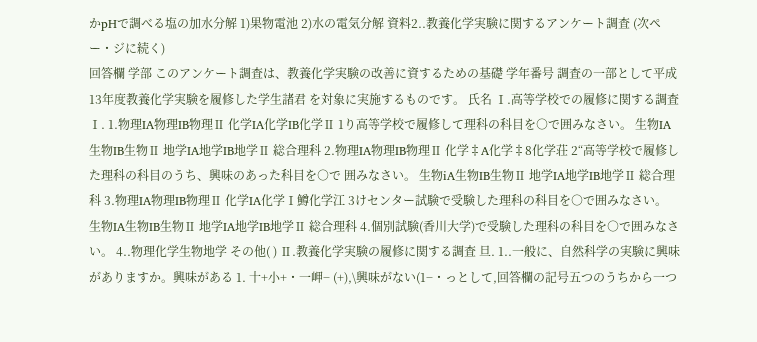かpHで調べる塩の加水分解 1)果物電池 2)水の電気分解 資料2..教養化学実験に関するアンケート調査 (次ペー・ジに続く)
回答欄 学部 このアンケート調査は、教養化学実験の改善に資するための基礎 学年番号 調査の一部として平成13年度教養化学実験を履修した学生諸君 を対象に実施するものです。 氏名 Ⅰ.高等学校での履修に関する調査 Ⅰ. 1.物理IA物理IB物理Ⅱ 化学IA化学IB化学Ⅱ 1り高等学校で履修して理科の科目を○で囲みなさい。 生物IA生物IB生物Ⅱ 地学IA地学IB地学Ⅱ 総合理科 2.物理IA物理IB物理Ⅱ 化学‡A化学‡8化学荘 2“高等学校で履修した理科の科目のうち、興味のあった科目を○で 囲みなさい。 生物iA生物IB生物Ⅱ 地学IA地学IB地学Ⅱ 総合理科 3.物理IA物理IB物理Ⅱ 化学IA化学Ⅰ鱒化学江 3けセンター試験で受験した理科の科目を○で囲みなさい。 生物IA生物IB生物Ⅱ 地学IA地学IB地学Ⅱ 総合理科 4.個別試験(香川大学)で受験した理科の科目を○で囲みなさい。 4..物理化学生物地学 その他( ) Ⅱ.教養化学実験の履修に関する調査 旦. 1..一般に、自然科学の実験に興味がありますか。興味がある 1. 十+小+・一岬− (+),\興味がない(1−・っとして,回答欄の記号五つのうちから一つ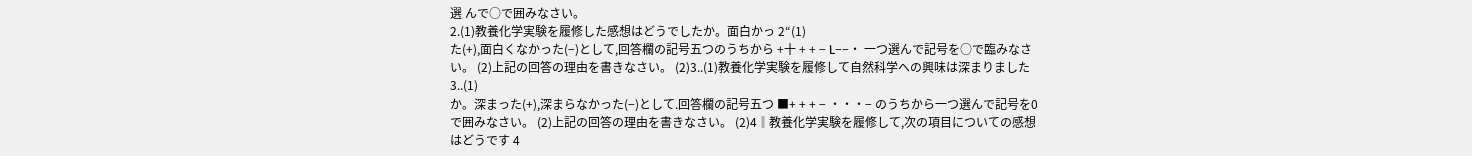選 んで○で囲みなさい。
2.(1)教養化学実験を履修した感想はどうでしたか。面白かっ 2“(1)
た(+),面白くなかった(−)として,回答欄の記号五つのうちから +十 + + − L−−・ 一つ選んで記号を○で臨みなさい。 (2)上記の回答の理由を書きなさい。 (2)3..(1)教養化学実験を履修して自然科学への興味は深まりました 3..(1)
か。深まった(+),深まらなかった(−)として.回答欄の記号五つ ■+ + + − ・・・− のうちから一つ選んで記号を0で囲みなさい。 (2)上記の回答の理由を書きなさい。 (2)4‖教養化学実験を履修して,次の項目についての感想はどうです 4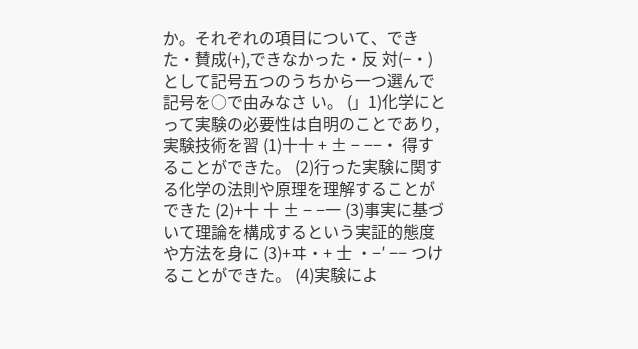か。それぞれの項目について、できた・賛成(+),できなかった・反 対(−・)として記号五つのうちから一つ選んで記号を○で由みなさ い。 (」1)化学にとって実験の必要性は自明のことであり,実験技術を習 (1)十十 + ± − −−・ 得することができた。 (2)行った実験に関する化学の法則や原理を理解することができた (2)+十 十 ± − −一 (3)事実に基づいて理論を構成するという実証的態度や方法を身に (3)+ヰ・+ 士 ・−′ −− つけることができた。 (4)実験によ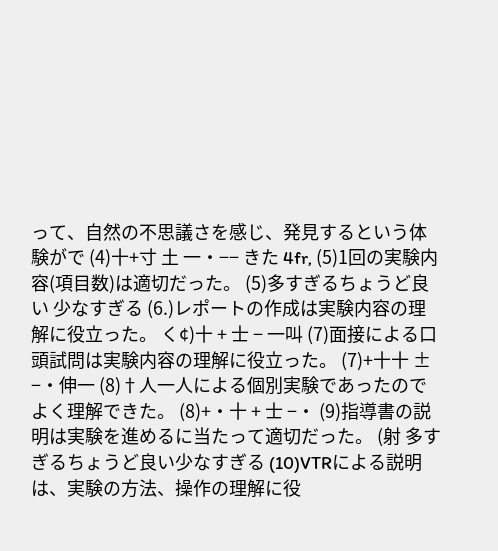って、自然の不思議さを感じ、発見するという体験がで (4)十+寸 土 一・−− きた 4fr, (5)1回の実験内容(項目数)は適切だった。 (5)多すぎるちょうど良い 少なすぎる (6.)レポートの作成は実験内容の理解に役立った。 く¢)十 + 士 − 一叫 (7)面接による口頭試問は実験内容の理解に役立った。 (7)+十十 ± −・伸一 (8)†人一人による個別実験であったのでよく理解できた。 (8)+・十 + 士 −・ (9)指導書の説明は実験を進めるに当たって適切だった。 (射 多すぎるちょうど良い少なすぎる (10)VTRによる説明は、実験の方法、操作の理解に役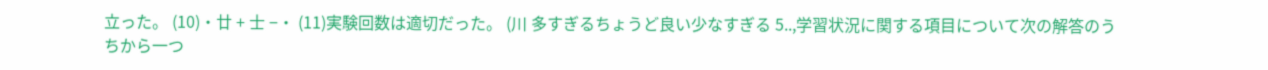立った。 (10)・廿 + 士 −・ (11)実験回数は適切だった。 (川 多すぎるちょうど良い少なすぎる 5..,学習状況に関する項目について次の解答のうちから一つ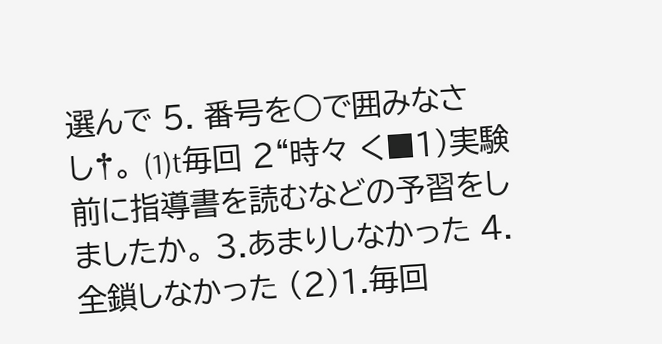選んで 5. 番号を○で囲みなさし†。 (1)t毎回 2“時々 く■1)実験前に指導書を読むなどの予習をしましたか。 3.あまりしなかった 4.全鎖しなかった (2)1.毎回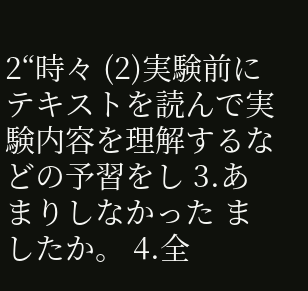2“時々 (2)実験前にテキストを読んで実験内容を理解するなどの予習をし 3.あまりしなかった ましたか。 4.全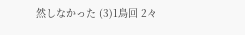然しなかった (3)1鳥回 2々